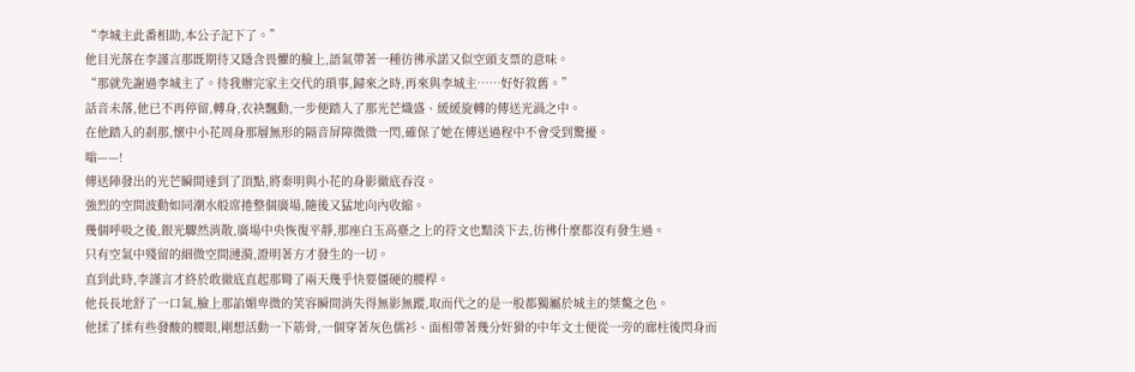“李城主此番相助,本公子記下了。”
他目光落在李謹言那既期待又隱含畏懼的臉上,語氣帶著一種彷彿承諾又似空頭支票的意味。
“那就先謝過李城主了。待我辦完家主交代的瑣事,歸來之時,再來與李城主……好好敘舊。”
話音未落,他已不再停留,轉身,衣袂飄動,一步便踏入了那光芒熾盛、緩緩旋轉的傳送光渦之中。
在他踏入的剎那,懷中小花周身那層無形的隔音屏障微微一閃,確保了她在傳送過程中不會受到驚擾。
嗡——!
傳送陣發出的光芒瞬間達到了頂點,將秦明與小花的身影徹底吞沒。
強烈的空間波動如同潮水般席捲整個廣場,隨後又猛地向內收縮。
幾個呼吸之後,銀光驟然消散,廣場中央恢復平靜,那座白玉高臺之上的符文也黯淡下去,彷彿什麼都沒有發生過。
只有空氣中殘留的細微空間漣漪,證明著方才發生的一切。
直到此時,李謹言才終於敢徹底直起那彎了兩天幾乎快要僵硬的腰桿。
他長長地舒了一口氣,臉上那諂媚卑微的笑容瞬間消失得無影無蹤,取而代之的是一股都獨屬於城主的桀驁之色。
他揉了揉有些發酸的腰眼,剛想活動一下筋骨,一個穿著灰色儒衫、面相帶著幾分奸猾的中年文士便從一旁的廊柱後閃身而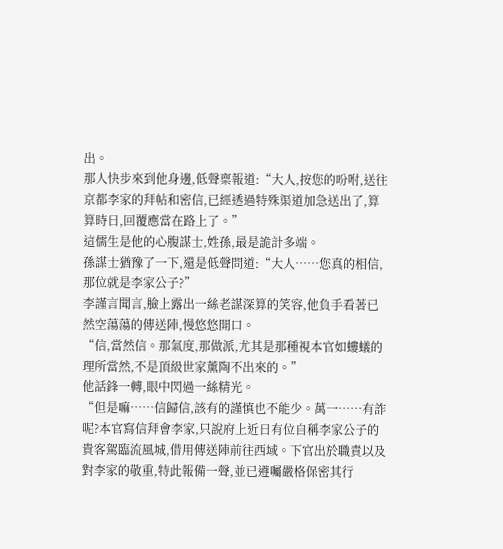出。
那人快步來到他身邊,低聲稟報道:“大人,按您的吩咐,送往京都李家的拜帖和密信,已經透過特殊渠道加急送出了,算算時日,回覆應當在路上了。”
這儒生是他的心腹謀士,姓孫,最是詭計多端。
孫謀士猶豫了一下,還是低聲問道:“大人……您真的相信,那位就是李家公子?”
李謹言聞言,臉上露出一絲老謀深算的笑容,他負手看著已然空蕩蕩的傳送陣,慢悠悠開口。
“信,當然信。那氣度,那做派,尤其是那種視本官如螻蟻的理所當然,不是頂級世家薰陶不出來的。”
他話鋒一轉,眼中閃過一絲精光。
“但是嘛……信歸信,該有的謹慎也不能少。萬一……有詐呢?本官寫信拜會李家,只說府上近日有位自稱李家公子的貴客駕臨流風城,借用傳送陣前往西域。下官出於職責以及對李家的敬重,特此報備一聲,並已遵囑嚴格保密其行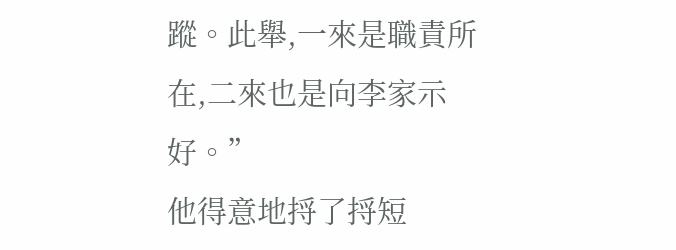蹤。此舉,一來是職責所在,二來也是向李家示好。”
他得意地捋了捋短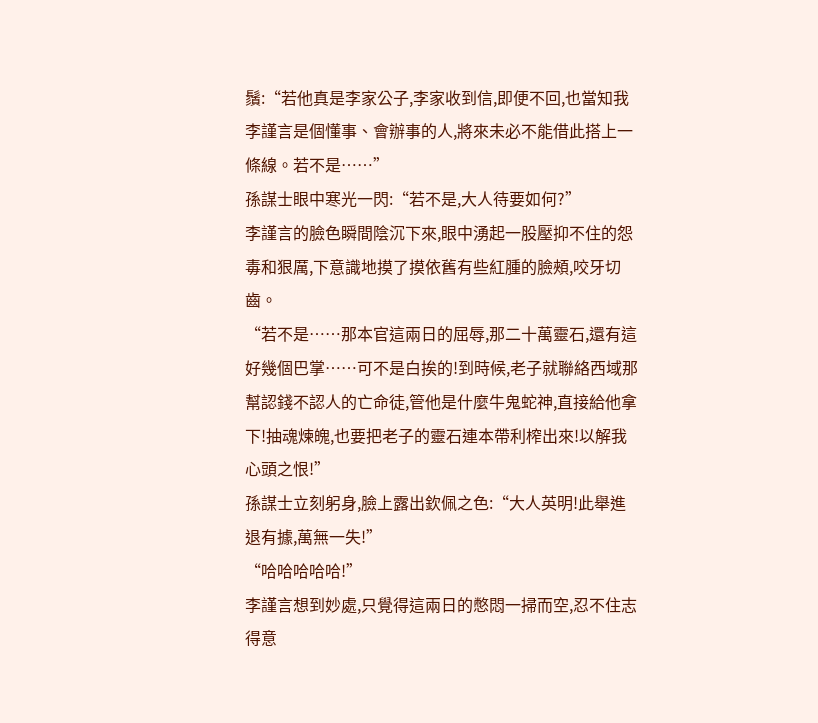鬚:“若他真是李家公子,李家收到信,即便不回,也當知我李謹言是個懂事、會辦事的人,將來未必不能借此搭上一條線。若不是……”
孫謀士眼中寒光一閃:“若不是,大人待要如何?”
李謹言的臉色瞬間陰沉下來,眼中湧起一股壓抑不住的怨毒和狠厲,下意識地摸了摸依舊有些紅腫的臉頰,咬牙切齒。
“若不是……那本官這兩日的屈辱,那二十萬靈石,還有這好幾個巴掌……可不是白挨的!到時候,老子就聯絡西域那幫認錢不認人的亡命徒,管他是什麼牛鬼蛇神,直接給他拿下!抽魂煉魄,也要把老子的靈石連本帶利榨出來!以解我心頭之恨!”
孫謀士立刻躬身,臉上露出欽佩之色:“大人英明!此舉進退有據,萬無一失!”
“哈哈哈哈哈!”
李謹言想到妙處,只覺得這兩日的憋悶一掃而空,忍不住志得意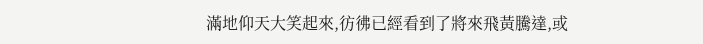滿地仰天大笑起來,彷彿已經看到了將來飛黃騰達,或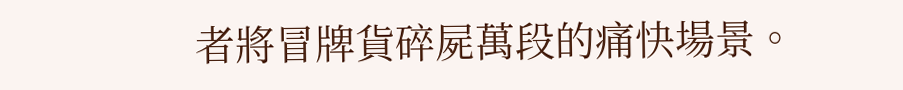者將冒牌貨碎屍萬段的痛快場景。